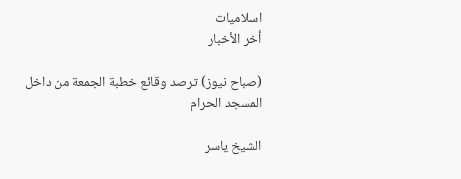اسلاميات
أخر الأخبار

(صباح نيوز) ترصد وقائع خطبة الجمعة من داخل المسجد الحرام

الشيخ ياسر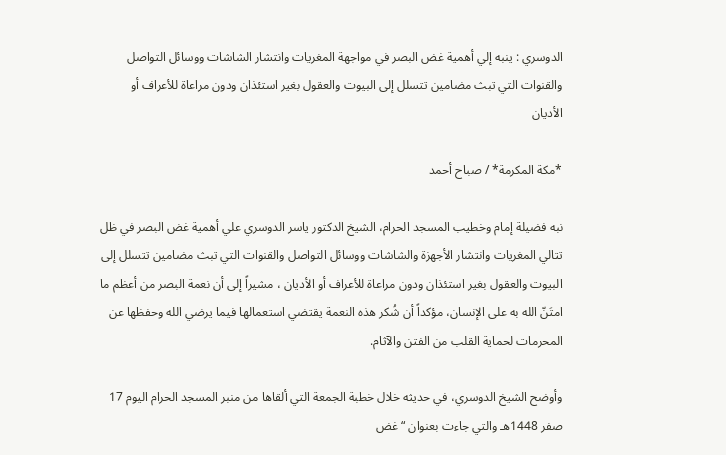الدوسري : ينبه إلي أهمية غض البصر في مواجهة المغريات وانتشار الشاشات ووسائل التواصل والقنوات التي تبث مضامين تتسلل إلى البيوت والعقول بغير استئذان ودون مراعاة للأعراف أو الأديان

*مكة المكرمة* / صباح أحمد

نبه فضيلة إمام وخطيب المسجد الحرام، الشيخ الدكتور ياسر الدوسري علي أهمية غض البصر في ظل تتالي المغريات وانتشار الأجهزة والشاشات ووسائل التواصل والقنوات التي تبث مضامين تتسلل إلى البيوت والعقول بغير استئذان ودون مراعاة للأعراف أو الأديان ، مشيراً إلى أن نعمة البصر من أعظم ما امتَنّ الله به على الإنسان، مؤكداً أن شُكر هذه النعمة يقتضي استعمالها فيما يرضي الله وحفظها عن المحرمات لحماية القلب من الفتن والآثام.

وأوضح الشيخ الدوسري، في حديثه خلال خطبة الجمعة التي ألقاها من منبر المسجد الحرام اليوم 17 صفر 1448هـ والتي جاءت بعنوان “غض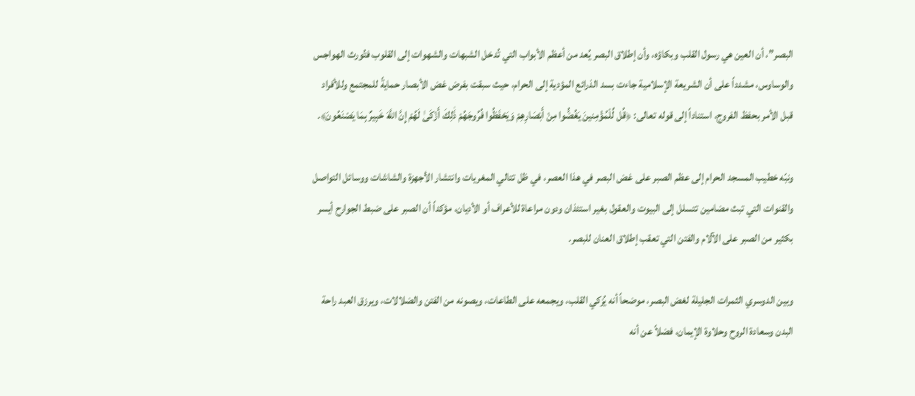البصر”، أن العين هي رسول القلب وبكاؤه، وأن إطلاق البصر يُعد من أعظم الأبواب التي تُدخل الشبهات والشهوات إلى القلوب فتُورث الهواجس والوساوس، مشدداً على أن الشريعة الإسلامية جاءت بسد الذرائع المؤدية إلى الحرام، حيث سبقت بفرض غض الأبصار حمايةً للمجتمع وللأفراد قبل الأمر بحفظ الفروج، استناداً إلى قوله تعالى: ﴿قُل لِّلْمُؤْمِنينَ يَغُضُّوا مِنْ أَبْصَارِهِمْ وَيَحْفَظُوا فُرُوجَهُمْ ذَٰلِكَ أَزْكَىٰ لَهُمْ إِنَّ اللَّهَ خَبِيرٌ بِمَا يَصْنَعُونَ﴾.

ونبّه خطيب المسجد الحرام إلى عظم الصبر على غض البصر في هذا العصر، في ظل تتالي المغريات وانتشار الأجهزة والشاشات ووسائل التواصل والقنوات التي تبث مضامين تتسلل إلى البيوت والعقول بغير استئذان ودون مراعاة للأعراف أو الأديان، مؤكداً أن الصبر على ضبط الجوارح أيسر بكثير من الصبر على الآلام والفتن التي تعقب إطلاق العنان للبصر.

وبين الدوسري الثمرات الجليلة لغض البصر، موضحاً أنه يُزكي القلب، ويجمعه على الطاعات، ويصونه من الفتن والضلالات، ويرزق العبد راحة البدن وسعادة الروح وحلاوة الإيمان، فضلاً عن أنه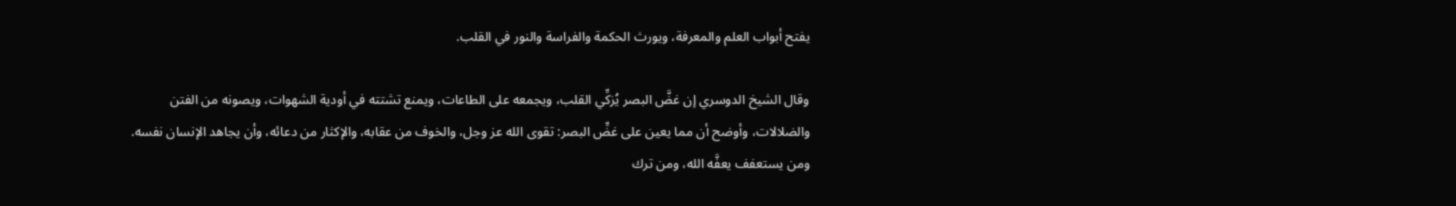يفتح أبواب العلم والمعرفة، ويورث الحكمة والفراسة والنور في القلب.

وقال الشيخ الدوسري إن غضَّ البصر يُزكِّي القلب، ويجمعه على الطاعات، ويمنع تشتته في أودية الشهوات، ويصونه من الفتن والضلالات، وأوضح أن مما يعين على غضِّ البصر: تقوى الله عز وجل، والخوف من عقابه، والإكثار من دعائه، وأن يجاهد الإنسان نفسه. ومن يستعفف يعفَّه الله، ومن ترك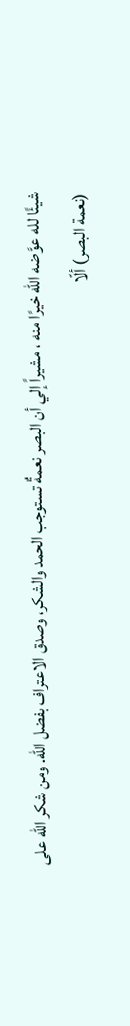شيئًا لله عوَّضه الله خيرًا منه ، مشيراً إلي أن البصر نعمةٌ تستوجب الحمد والشكر، وصدق الاعتراف بفضل الله. ومن شكر الله على (نعمة البصر) ألّا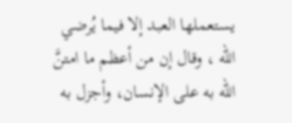يستعملها العبد إلا فيما يُرضي الله ، وقال إن من أعظم ما امتنَّ الله به على الإنسان، وأجزل به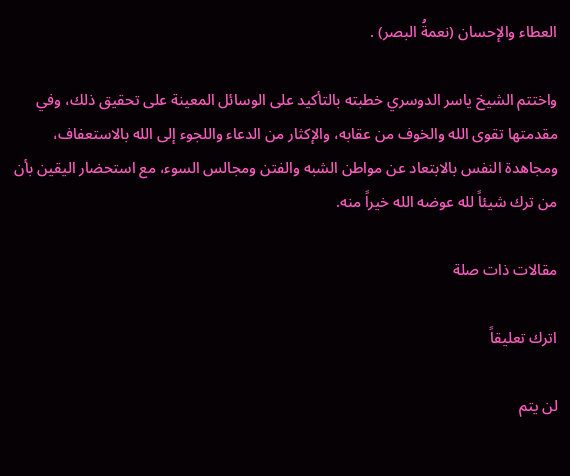العطاء والإحسان (نعمةُ البصر) .

واختتم الشيخ ياسر الدوسري خطبته بالتأكيد على الوسائل المعينة على تحقيق ذلك، وفي مقدمتها تقوى الله والخوف من عقابه، والإكثار من الدعاء واللجوء إلى الله بالاستعفاف، ومجاهدة النفس بالابتعاد عن مواطن الشبه والفتن ومجالس السوء، مع استحضار اليقين بأن من ترك شيئاً لله عوضه الله خيراً منه.

مقالات ذات صلة

اترك تعليقاً

لن يتم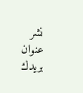نشر عنوان بريدك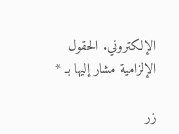الإلكتروني. الحقول الإلزامية مشار إليها بـ *

زر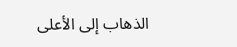الذهاب إلى الأعلى